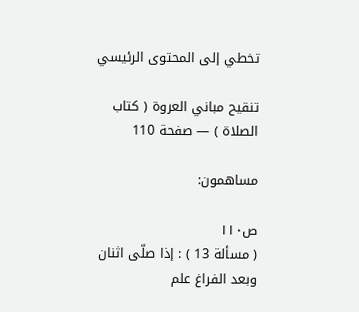تخطي إلى المحتوى الرئيسي

تنقيح مباني العروة ( كتاب الصلاة ) — صفحة 110

مساهمون:

ص١١٠
( مسألة 13 ) : إذا صلّى اثنان وبعد الفراغ علم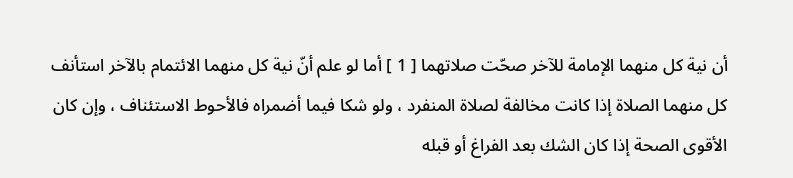أن نية كل منهما الإمامة للآخر صحّت صلاتهما [ 1 ] أما لو علم أنّ نية كل منهما الائتمام بالآخر استأنف كل منهما الصلاة إذا كانت مخالفة لصلاة المنفرد ، ولو شكا فيما أضمراه فالأحوط الاستئناف ، وإن كان الأقوى الصحة إذا كان الشك بعد الفراغ أو قبله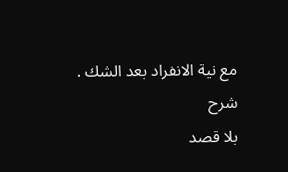مع نية الانفراد بعد الشك .
شرح
بلا قصد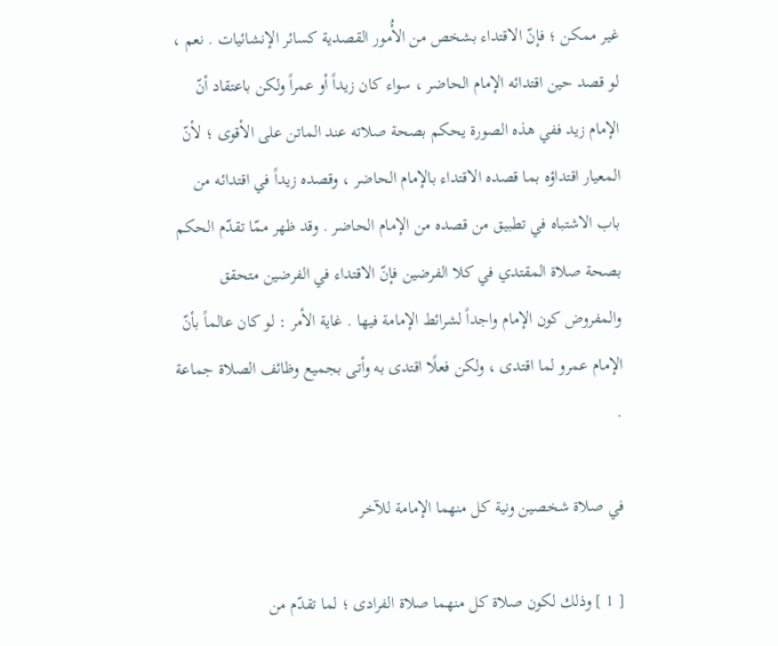غير ممكن ؛ فإنّ الاقتداء بشخص من الأُمور القصدية كسائر الإنشائيات . نعم ، لو قصد حين اقتدائه الإمام الحاضر ، سواء كان زيداً أو عمراً ولكن باعتقاد أنّ الإمام زيد ففي هذه الصورة يحكم بصحة صلاته عند الماتن على الأقوى ؛ لأنّ المعيار اقتداؤه بما قصده الاقتداء بالإمام الحاضر ، وقصده زيداً في اقتدائه من باب الاشتباه في تطبيق من قصده من الإمام الحاضر . وقد ظهر ممّا تقدّم الحكم بصحة صلاة المقتدي في كلا الفرضين فإنّ الاقتداء في الفرضين متحقق والمفروض كون الإمام واجداً لشرائط الإمامة فيها . غاية الأمر : لو كان عالماً بأنّ الإمام عمرو لما اقتدى ، ولكن فعلًا اقتدى به وأتى بجميع وظائف الصلاة جماعة .

في صلاة شخصين ونية كل منهما الإمامة للآخر

[ 1 ] وذلك لكون صلاة كل منهما صلاة الفرادى ؛ لما تقدّم من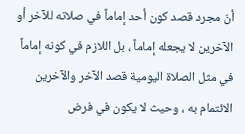أنّ مجرد قصد كون أحد إماماً في صلاته للآخر أو الآخرين لا يجعله إماماً ، بل اللازم في كونه إماماً في مثل الصلاة اليومية قصد الآخر والآخرين الائتمام به ، وحيث لا يكون في فرض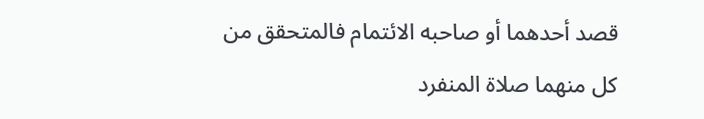قصد أحدهما أو صاحبه الائتمام فالمتحقق من كل منهما صلاة المنفرد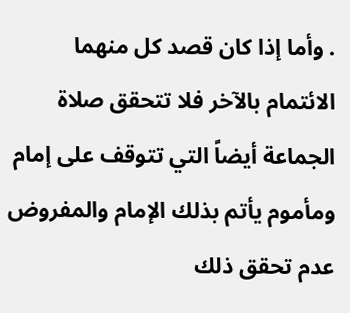. وأما إذا كان قصد كل منهما الائتمام بالآخر فلا تتحقق صلاة الجماعة أيضاً التي تتوقف على إمام ومأموم يأتم بذلك الإمام والمفروض عدم تحقق ذلك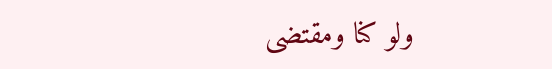ولو كنا ومقتضى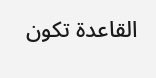القاعدة تكون